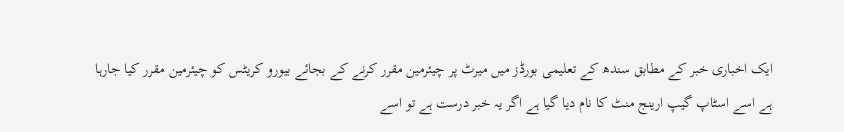ایک اخباری خبر کے مطابق سندھ کے تعلیمی بورڈز میں میرٹ پر چیئرمین مقرر کرنے کے بجائے بیورو کریٹس کو چیئرمین مقرر کیا جارہا ہے اسے اسٹاپ گیپ ارینج منٹ کا نام دیا گیا ہے اگر یہ خبر درست ہے تو اسے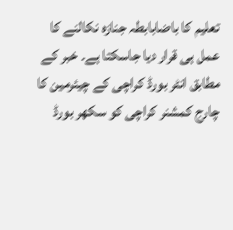تعلیم کا باضابابطہ جنازہ نکالنے کا عمل ہی قرار دیا جاسکتا ہے۔ خبر کے مطابق انٹر بورڈ کراچی کے چیئرمین کا چارج کمشنر کراچی کو سکھر بورڈ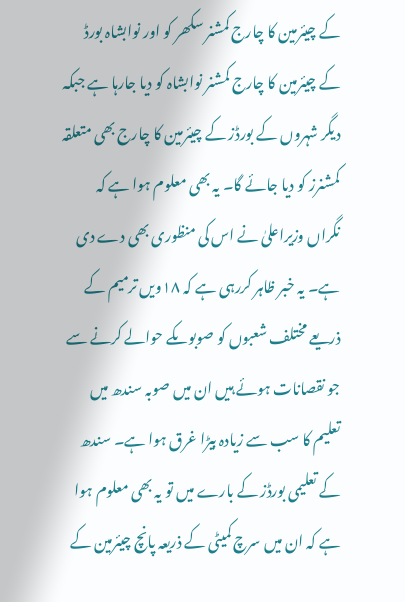کے چیئرمین کا چارج کمشنر سکھر کو اور نوابشاہ بورڈ کے چیئرمین کا چارج کمشنر نوابشاہ کو دیا جارہا ہے جبکہ دیگر شہروں کے بورڈز کے چیئرمین کا چارج بھی متعلقہ کمشنرز کو دیا جائے گا۔ یہ بھی معلوم ہوا ہے کہ نگراں وزیراعلیٰ نے اس کی منظوری بھی دے دی ہے۔ یہ خبر ظاہر کررہی ہے کہ ۱۸ویں ترمیم کے ذریعے مختلف شعبوں کو صوبوںکے حوالے کرنے سے جو نقصانات ہوئے ہیں ان میں صوبہ سندھ میں تعلیم کا سب سے زیادہ بیڑا غرق ہوا ہے۔ سندھ کے تعلیمی بورڈز کے بارے میں تو یہ بھی معلوم ہوا ہے کہ ان میں سرچ کمیٹی کے ذریعہ پانچ چیئرمین کے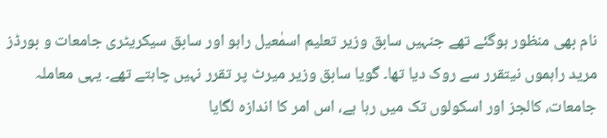نام بھی منظور ہوگئے تھے جنہیں سابق وزیر تعلیم اسمٰعیل راہو اور سابق سیکریٹری جامعات و بورڈز مرید راہموں نیتقرر سے روک دیا تھا۔ گویا سابق وزیر میرٹ پر تقرر نہیں چاہتے تھے۔ یہی معاملہ جامعات، کالجز اور اسکولوں تک میں رہا ہے، اس امر کا اندازہ لگایا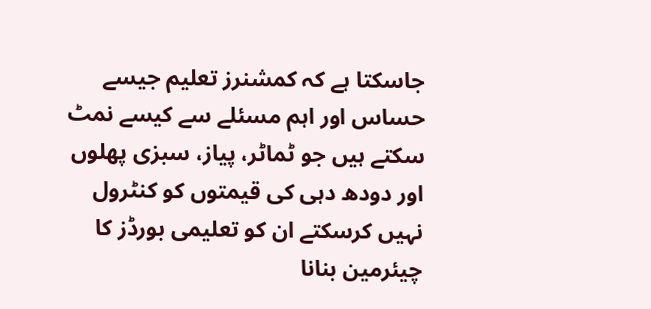جاسکتا ہے کہ کمشنرز تعلیم جیسے حساس اور اہم مسئلے سے کیسے نمٹ سکتے ہیں جو ٹماٹر، پیاز، سبزی پھلوں اور دودھ دہی کی قیمتوں کو کنٹرول نہیں کرسکتے ان کو تعلیمی بورڈز کا چیئرمین بنانا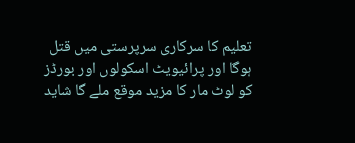تعلیم کا سرکاری سرپرستی میں قتل ہوگا اور پرائیویٹ اسکولوں اور بورڈز کو لوٹ مار کا مزید موقع ملے گا شاید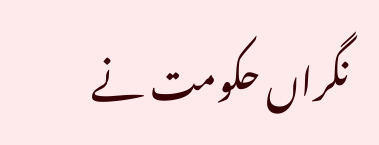نگراں حکومت نے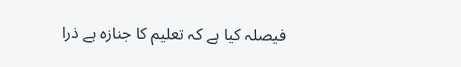فیصلہ کیا ہے کہ تعلیم کا جنازہ ہے ذرا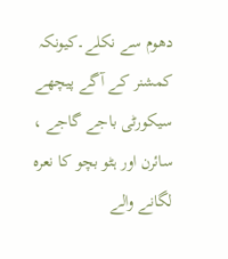دھوم سے نکلے۔کیونکہ کمشنر کے آگے پیچھے سیکورٹی باجے گاجے ، سائرن اور ہٹو بچو کا نعرہ لگانے والے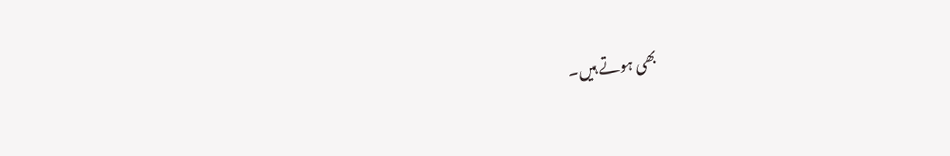بھی ہوتے ہیں۔